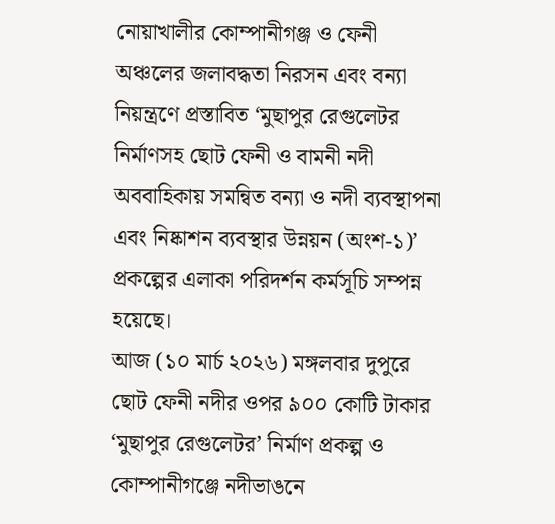নোয়াখালীর কোম্পানীগঞ্জ ও ফেনী অঞ্চলের জলাবদ্ধতা নিরসন এবং বন্যা নিয়ন্ত্রণে প্রস্তাবিত ‘মুছাপুর রেগুলেটর নির্মাণসহ ছোট ফেনী ও বামনী নদী অববাহিকায় সমন্বিত বন্যা ও নদী ব্যবস্থাপনা এবং নিষ্কাশন ব্যবস্থার উন্নয়ন (অংশ-১)’ প্রকল্পের এলাকা পরিদর্শন কর্মসূচি সম্পন্ন হয়েছে।
আজ (১০ মার্চ ২০২৬) মঙ্গলবার দুপুরে ছোট ফেনী নদীর ওপর ৯০০ কোটি টাকার ‘মুছাপুর রেগুলেটর’ নির্মাণ প্রকল্প ও কোম্পানীগঞ্জে নদীভাঙনে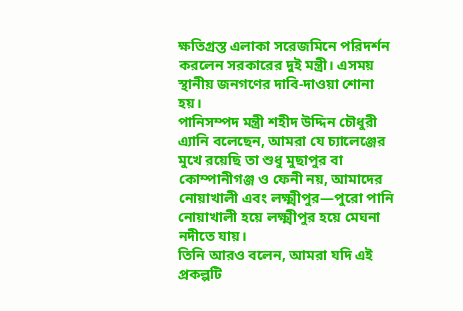ক্ষতিগ্রস্ত এলাকা সরেজমিনে পরিদর্শন করলেন সরকারের দুই মন্ত্রী। এসময় স্থানীয় জনগণের দাবি-দাওয়া শোনা হয়।
পানিসম্পদ মন্ত্রী শহীদ উদ্দিন চৌধুরী এ্যানি বলেছেন, আমরা যে চ্যালেঞ্জের মুখে রয়েছি তা শুধু মুছাপুর বা কোম্পানীগঞ্জ ও ফেনী নয়, আমাদের নোয়াখালী এবং লক্ষ্মীপুর—পুরো পানি নোয়াখালী হয়ে লক্ষ্মীপুর হয়ে মেঘনা নদীতে যায়।
তিনি আরও বলেন, আমরা যদি এই প্রকল্পটি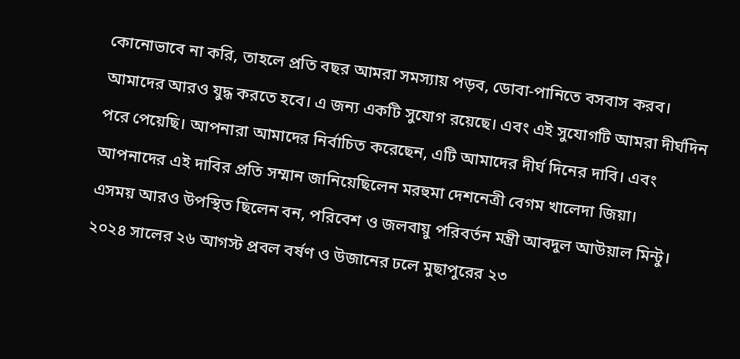কোনোভাবে না করি, তাহলে প্রতি বছর আমরা সমস্যায় পড়ব, ডোবা-পানিতে বসবাস করব। আমাদের আরও যুদ্ধ করতে হবে। এ জন্য একটি সুযোগ রয়েছে। এবং এই সুযোগটি আমরা দীর্ঘদিন পরে পেয়েছি। আপনারা আমাদের নির্বাচিত করেছেন, এটি আমাদের দীর্ঘ দিনের দাবি। এবং আপনাদের এই দাবির প্রতি সম্মান জানিয়েছিলেন মরহুমা দেশনেত্রী বেগম খালেদা জিয়া।
এসময় আরও উপস্থিত ছিলেন বন, পরিবেশ ও জলবায়ু পরিবর্তন মন্ত্রী আবদুল আউয়াল মিন্টু।
২০২৪ সালের ২৬ আগস্ট প্রবল বর্ষণ ও উজানের ঢলে মুছাপুরের ২৩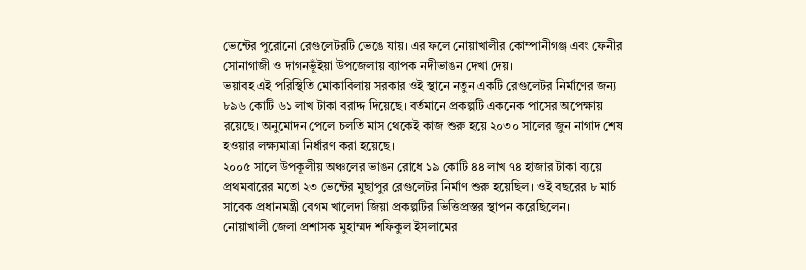ভেন্টের পুরোনো রেগুলেটরটি ভেঙে যায়। এর ফলে নোয়াখালীর কোম্পানীগঞ্জ এবং ফেনীর সোনাগাজী ও দাগনভূঁইয়া উপজেলায় ব্যাপক নদীভাঙন দেখা দেয়।
ভয়াবহ এই পরিস্থিতি মোকাবিলায় সরকার ওই স্থানে নতুন একটি রেগুলেটর নির্মাণের জন্য ৮৯৬ কোটি ৬১ লাখ টাকা বরাদ্দ দিয়েছে। বর্তমানে প্রকল্পটি একনেক পাসের অপেক্ষায় রয়েছে। অনুমোদন পেলে চলতি মাস থেকেই কাজ শুরু হয়ে ২০৩০ সালের জুন নাগাদ শেষ হওয়ার লক্ষ্যমাত্রা নির্ধারণ করা হয়েছে।
২০০৫ সালে উপকূলীয় অঞ্চলের ভাঙন রোধে ১৯ কোটি ৪৪ লাখ ৭৪ হাজার টাকা ব্যয়ে প্রথমবারের মতো ২৩ ভেন্টের মুছাপুর রেগুলেটর নির্মাণ শুরু হয়েছিল। ওই বছরের ৮ মার্চ সাবেক প্রধানমন্ত্রী বেগম খালেদা জিয়া প্রকল্পটির ভিত্তিপ্রস্তর স্থাপন করেছিলেন।
নোয়াখালী জেলা প্রশাসক মুহাম্মদ শফিকুল ইসলামের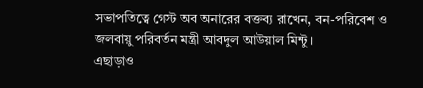সভাপতিত্বে গেস্ট অব অনারের বক্তব্য রাখেন, বন-পরিবেশ ও জলবায়ু পরিবর্তন মন্ত্রী আবদুল আউয়াল মিন্টু।
এছাড়াও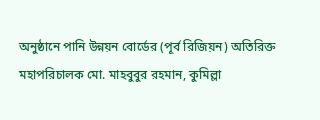অনুষ্ঠানে পানি উন্নয়ন বোর্ডের (পূর্ব রিজিয়ন) অতিরিক্ত মহাপরিচালক মো. মাহবুবুর রহমান, কুমিল্লা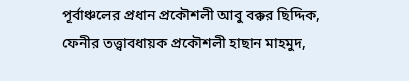পূর্বাঞ্চলের প্রধান প্রকৌশলী আবু বক্কর ছিদ্দিক, ফেনীর তত্ত্বাবধায়ক প্রকৌশলী হাছান মাহমুদ,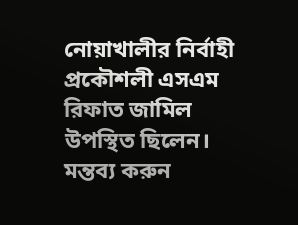নোয়াখালীর নির্বাহী প্রকৌশলী এসএম রিফাত জামিল উপস্থিত ছিলেন।
মন্তব্য করুন